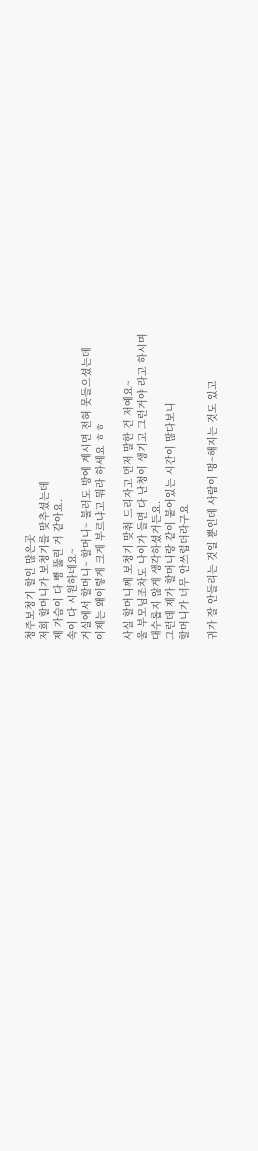청주보청기 할인 많은곳
저희 할머니가 보청기를 맞추셨는데
제 가슴이 다 뻥 뚫린 거 같아요.
속이 다 시원하네요~
거실에서 할머니~ 할머니~ 불러도 방에 계시면 전혀 못들으셨는데
이제는 왜이렇게 크게 부르냐고 뭐라 하세요 ㅎㅎ

사실 할머니께 보청기 맞춰 드리자고 먼저 말한 건 저예요~
울 부모님조차도 나이가 들면 다 난청이 생기고 그런거야 라고 하시며
대수롭지 않게 생각하셨거든요.
그런데 제가 할머니랑 같이 붙어있는 시간이 많다보니
할머니가 너무 안쓰럽더라구요

귀가 잘 안들리는 것일 뿐인데 사람이 멍~해지는 것도 있고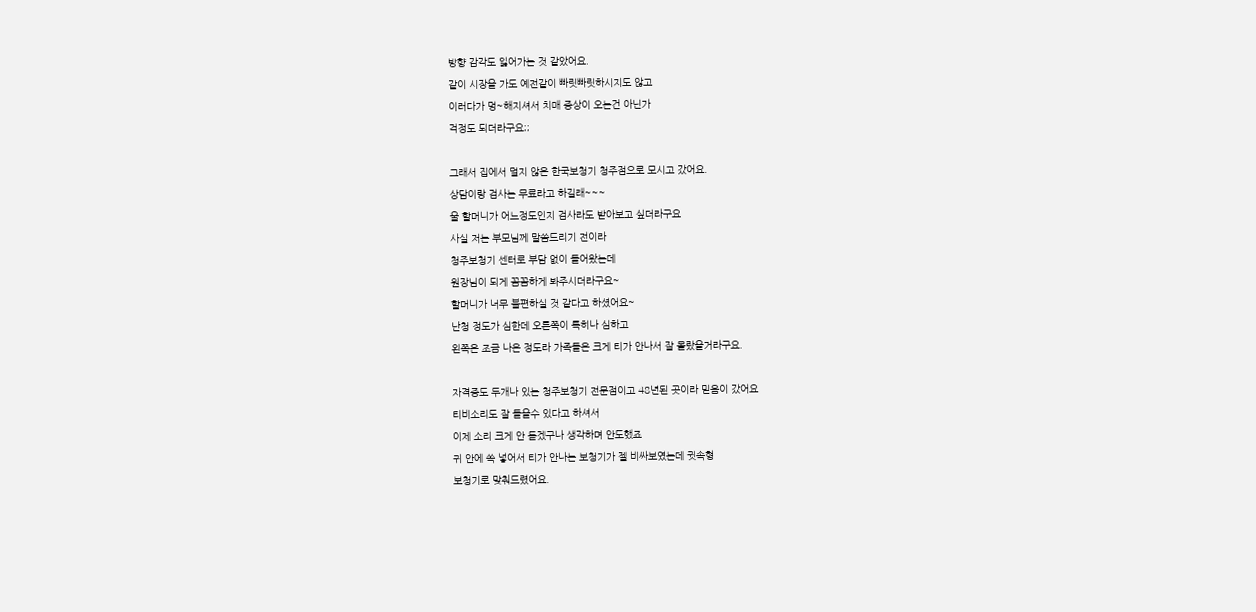방향 감각도 잃어가는 것 같았어요.
같이 시장을 가도 예전같이 빠릿빠릿하시지도 않고
이러다가 멍~해지셔서 치매 증상이 오는건 아닌가
걱정도 되더라구요;;

그래서 집에서 멀지 않은 한국보청기 청주점으로 모시고 갔어요.
상담이랑 검사는 무료라고 하길래~~~
울 할머니가 어느정도인지 검사라도 받아보고 싶더라구요
사실 저는 부모님께 말씀드리기 전이라
청주보청기 센터로 부담 없이 들어왔는데
원장님이 되게 꼼꼼하게 봐주시더라구요~
할머니가 너무 불편하실 것 같다고 하셨어요~
난청 정도가 심한데 오른쪽이 특히나 심하고
왼쪽은 조금 나은 정도라 가족들은 크게 티가 안나서 잘 몰랐을거라구요.

자격증도 두개나 있는 청주보청기 전문점이고 48년된 곳이라 믿음이 갔어요
티비소리도 잘 들을수 있다고 하셔서
이제 소리 크게 안 듣겠구나 생각하며 안도했죠
귀 안에 쏙 넣어서 티가 안나는 보청기가 젤 비싸보였는데 귓속형
보청기로 맞춰드렸어요.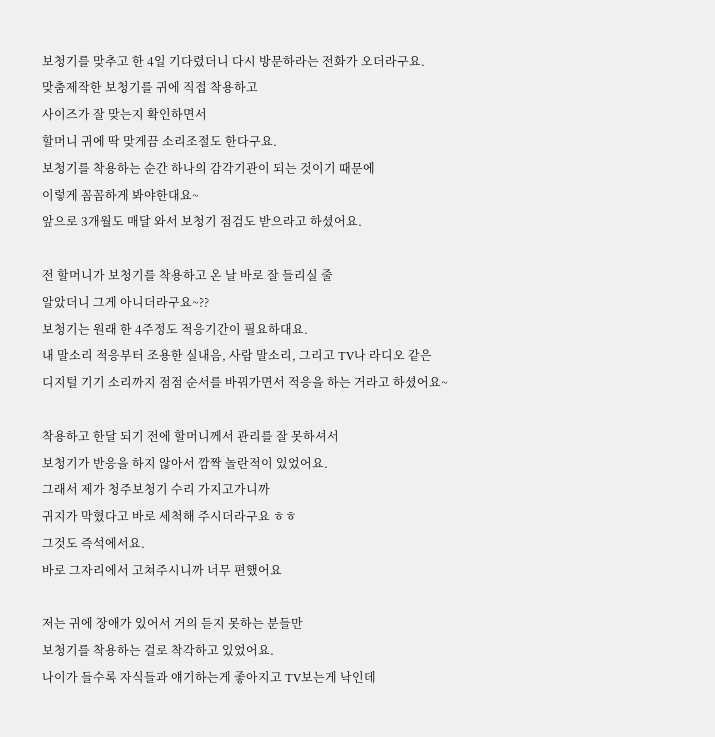보청기를 맞추고 한 4일 기다렸더니 다시 방문하라는 전화가 오더라구요.
맞춤제작한 보청기를 귀에 직접 착용하고
사이즈가 잘 맞는지 확인하면서
할머니 귀에 딱 맞게끔 소리조절도 한다구요.
보청기를 착용하는 순간 하나의 감각기관이 되는 것이기 때문에
이렇게 꼼꼼하게 봐야한대요~
앞으로 3개월도 매달 와서 보청기 점검도 받으라고 하셨어요.

전 할머니가 보청기를 착용하고 온 날 바로 잘 들리실 줄
알았더니 그게 아니더라구요~??
보청기는 원래 한 4주정도 적응기간이 필요하대요.
내 말소리 적응부터 조용한 실내음, 사람 말소리, 그리고 TV나 라디오 같은
디지털 기기 소리까지 점점 순서를 바꿔가면서 적응을 하는 거라고 하셨어요~

착용하고 한달 되기 전에 할머니께서 관리를 잘 못하셔서
보청기가 반응을 하지 않아서 깜짝 놀란적이 있었어요.
그래서 제가 청주보청기 수리 가지고가니까
귀지가 막혔다고 바로 세척해 주시더라구요 ㅎㅎ
그것도 즉석에서요.
바로 그자리에서 고쳐주시니까 너무 편했어요

저는 귀에 장애가 있어서 거의 듣지 못하는 분들만
보청기를 착용하는 걸로 착각하고 있었어요.
나이가 들수록 자식들과 얘기하는게 좋아지고 TV보는게 낙인데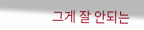그게 잘 안되는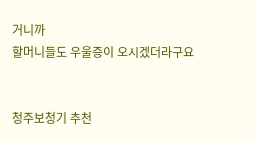거니까
할머니들도 우울증이 오시겠더라구요


청주보청기 추천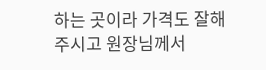하는 곳이라 가격도 잘해주시고 원장님께서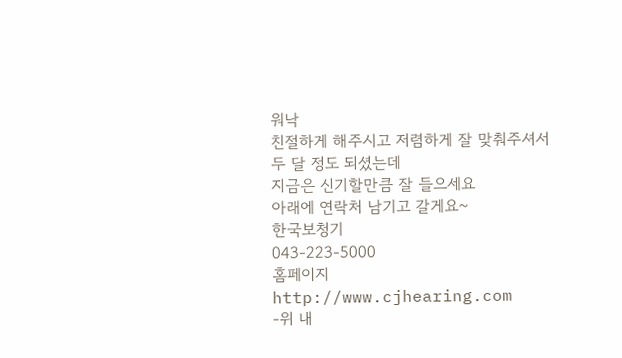워낙
친절하게 해주시고 저렴하게 잘 맞춰주셔서 두 달 정도 되셨는데
지금은 신기할만큼 잘 들으세요
아래에 연락처 남기고 갈게요~
한국보청기
043-223-5000
홈페이지
http://www.cjhearing.com
-위 내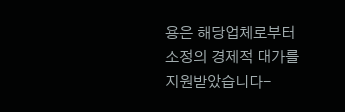용은 해당업체로부터 소정의 경제적 대가를 지원받았습니다-